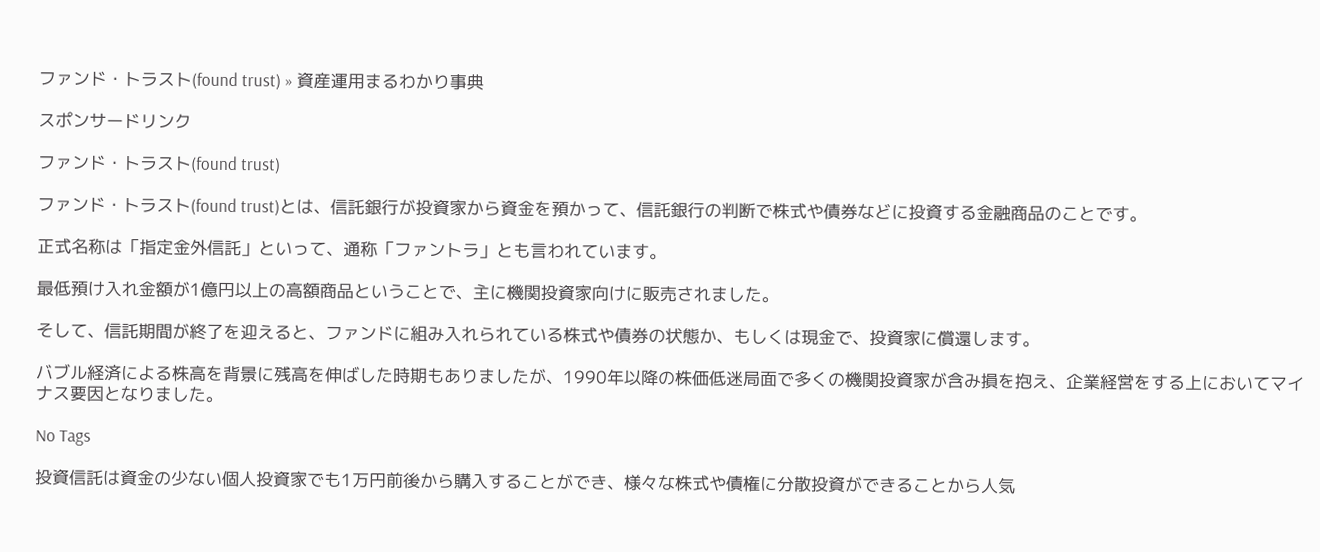ファンド・トラスト(found trust) » 資産運用まるわかり事典

スポンサードリンク

ファンド・トラスト(found trust)

ファンド・トラスト(found trust)とは、信託銀行が投資家から資金を預かって、信託銀行の判断で株式や債券などに投資する金融商品のことです。

正式名称は「指定金外信託」といって、通称「ファントラ」とも言われています。

最低預け入れ金額が1億円以上の高額商品ということで、主に機関投資家向けに販売されました。

そして、信託期間が終了を迎えると、ファンドに組み入れられている株式や債券の状態か、もしくは現金で、投資家に償還します。

バブル経済による株高を背景に残高を伸ばした時期もありましたが、1990年以降の株価低迷局面で多くの機関投資家が含み損を抱え、企業経営をする上においてマイナス要因となりました。

No Tags

投資信託は資金の少ない個人投資家でも1万円前後から購入することができ、様々な株式や債権に分散投資ができることから人気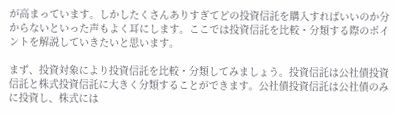が高まっています。しかしたくさんありすぎてどの投資信託を購入すればいいのか分からないといった声もよく耳にします。ここでは投資信託を比較・分類する際のポイントを解説していきたいと思います。

まず、投資対象により投資信託を比較・分類してみましょう。投資信託は公社債投資信託と株式投資信託に大きく分類することができます。公社債投資信託は公社債のみに投資し、株式には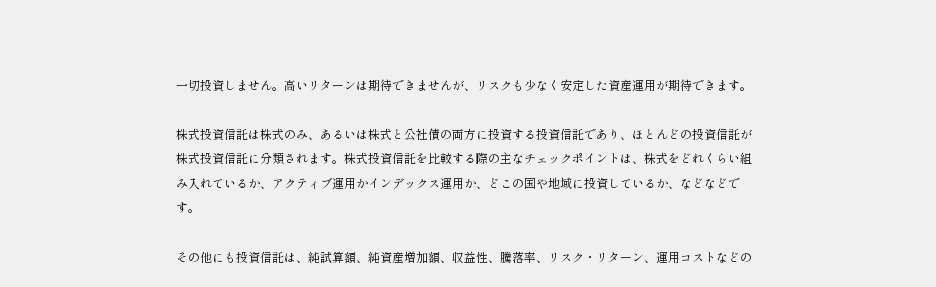一切投資しません。高いリターンは期待できませんが、リスクも少なく安定した資産運用が期待できます。

株式投資信託は株式のみ、あるいは株式と公社債の両方に投資する投資信託であり、ほとんどの投資信託が株式投資信託に分類されます。株式投資信託を比較する際の主なチェックポイントは、株式をどれくらい組み入れているか、アクティブ運用かインデックス運用か、どこの国や地域に投資しているか、などなどです。

その他にも投資信託は、純試算額、純資産増加額、収益性、騰落率、リスク・リターン、運用コストなどの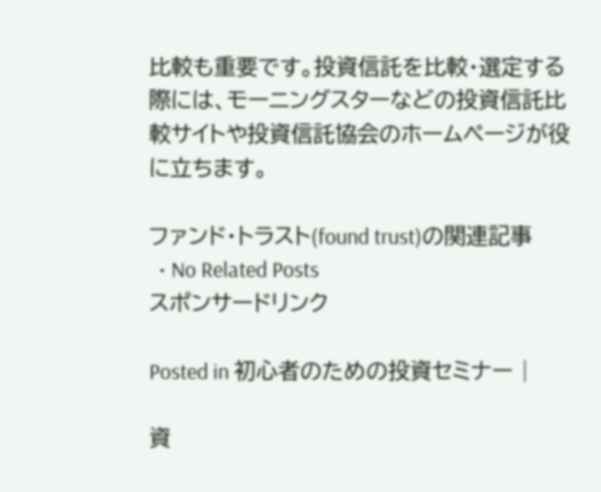比較も重要です。投資信託を比較・選定する際には、モーニングスターなどの投資信託比較サイトや投資信託協会のホームページが役に立ちます。

ファンド・トラスト(found trust)の関連記事
  • No Related Posts
スポンサードリンク

Posted in 初心者のための投資セミナー |

資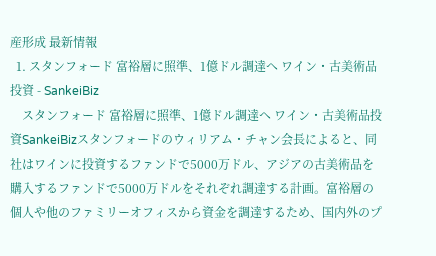産形成 最新情報
  1. スタンフォード 富裕層に照準、1億ドル調達へ ワイン・古美術品投資 - SankeiBiz
    スタンフォード 富裕層に照準、1億ドル調達へ ワイン・古美術品投資SankeiBizスタンフォードのウィリアム・チャン会長によると、同社はワインに投資するファンドで5000万ドル、アジアの古美術品を購入するファンドで5000万ドルをそれぞれ調達する計画。富裕層の個人や他のファミリーオフィスから資金を調達するため、国内外のプ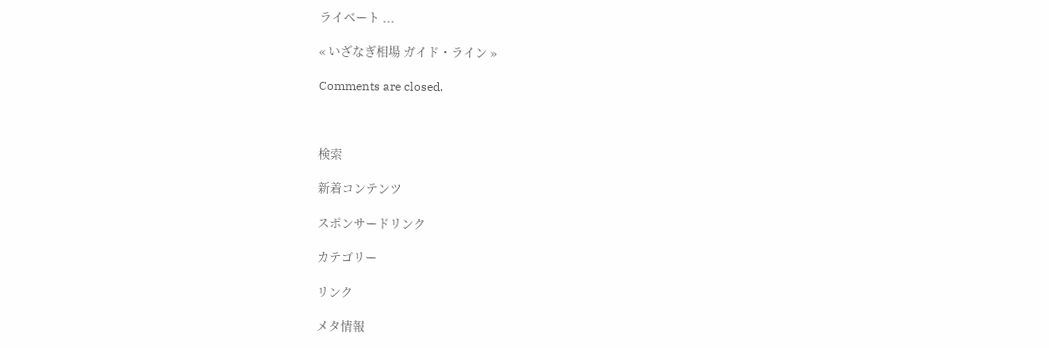ライベート ...

« いざなぎ相場 ガイド・ライン »

Comments are closed.



検索

新着コンテンツ

スポンサードリンク

カテゴリー

リンク

メタ情報